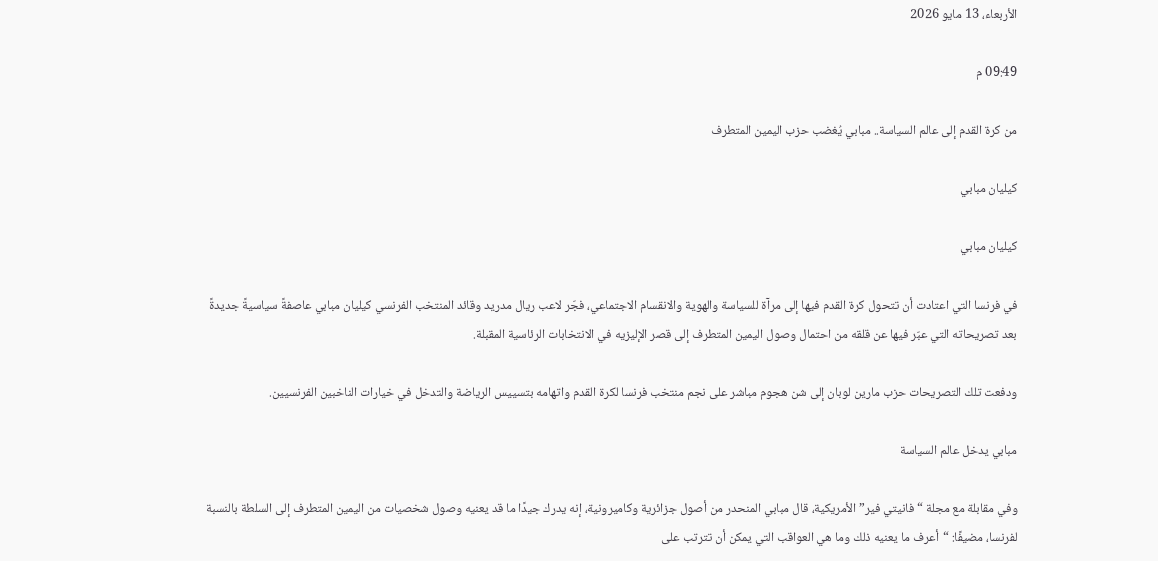الأربعاء، 13 مايو 2026

09:49 م

من كرة القدم إلى عالم السياسة.. مبابي يُغضب حزب اليمين المتطرف

كيليان مبابي

كيليان مبابي

في فرنسا التي اعتادت أن تتحول كرة القدم فيها إلى مرآة للسياسة والهوية والانقسام الاجتماعي، فجّر لاعب ريال مدريد وقائد المنتخب الفرنسي كيليان مبابي عاصفةً سياسيةً جديدةً بعد تصريحاته التي عبّر فيها عن قلقه من احتمال وصول اليمين المتطرف إلى قصر الإليزيه في الانتخابات الرئاسية المقبلة.

ودفعت تلك التصريحات حزب مارين لوبان إلى شن هجوم مباشر على نجم منتخب فرنسا لكرة القدم واتهامه بتسييس الرياضة والتدخل في خيارات الناخبين الفرنسيين.

مبابي يدخل عالم السياسة

وفي مقابلة مع مجلة “فانيتي فير” الأمريكية، قال مبابي المنحدر من أصول جزائرية وكاميرونية، إنه يدرك جيدًا ما قد يعنيه وصول شخصيات من اليمين المتطرف إلى السلطة بالنسبة لفرنسا، مضيفًا: “أعرف ما يعنيه ذلك وما هي العواقب التي يمكن أن تترتب على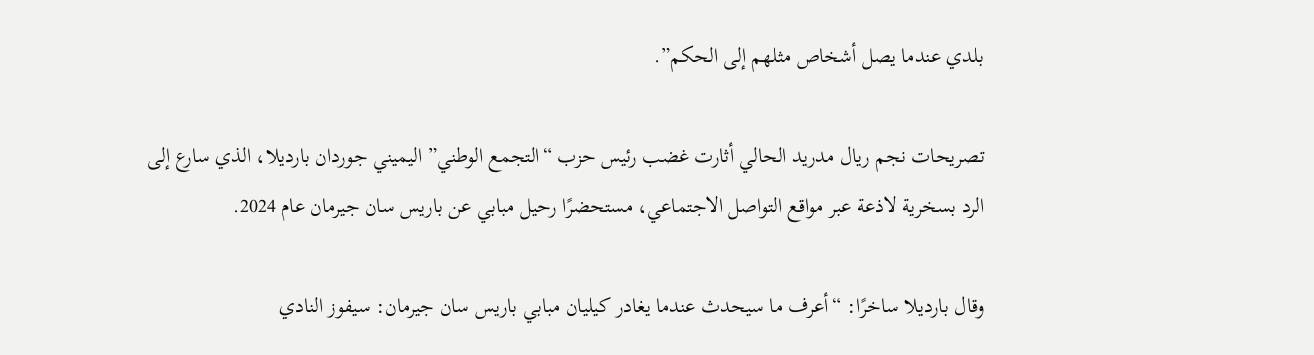بلدي عندما يصل أشخاص مثلهم إلى الحكم”.

تصريحات نجم ريال مدريد الحالي أثارت غضب رئيس حزب “التجمع الوطني” اليميني جوردان بارديلا، الذي سارع إلى الرد بسخرية لاذعة عبر مواقع التواصل الاجتماعي، مستحضرًا رحيل مبابي عن باريس سان جيرمان عام 2024.

وقال بارديلا ساخرًا: “أعرف ما سيحدث عندما يغادر كيليان مبابي باريس سان جيرمان: سيفوز النادي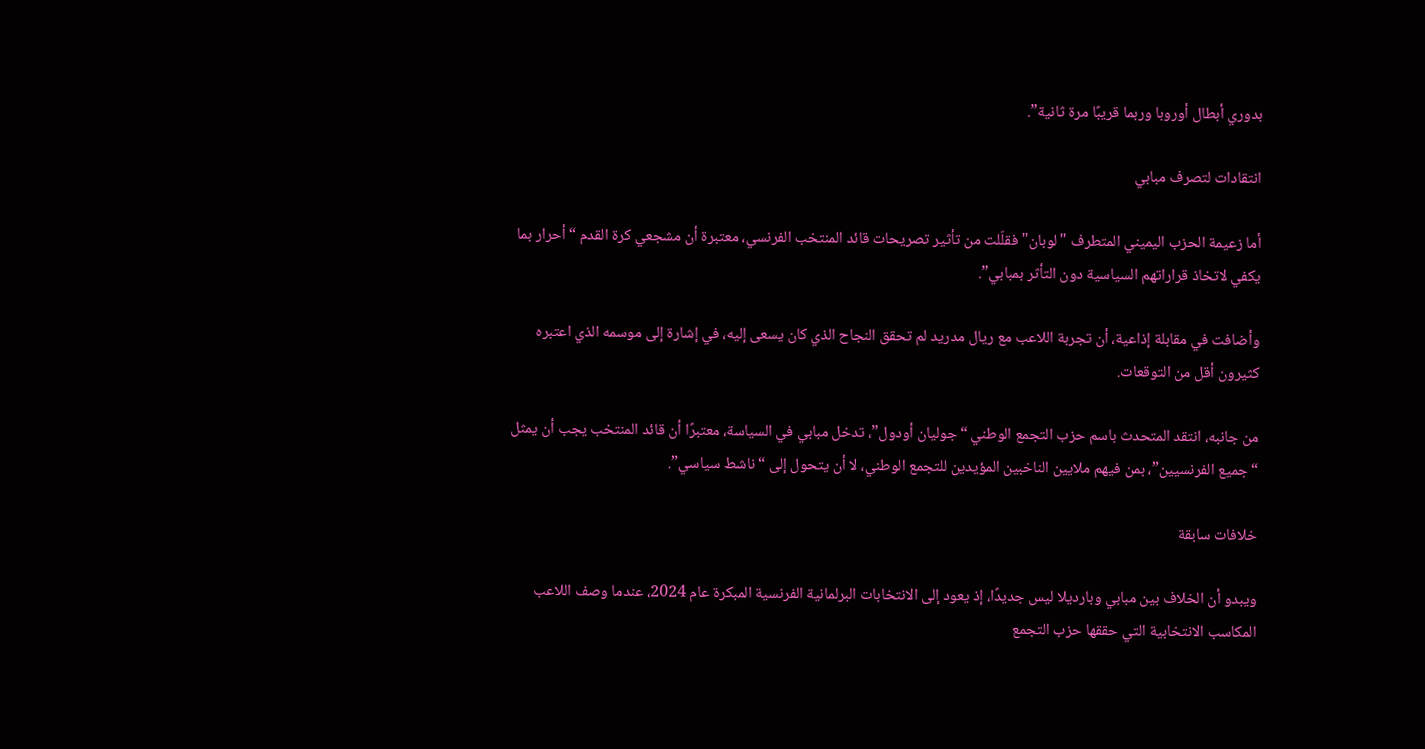بدوري أبطال أوروبا وربما قريبًا مرة ثانية”.

انتقادات لتصرف مبابي

أما زعيمة الحزب اليميني المتطرف "لوبان" فقلّلت من تأثير تصريحات قائد المنتخب الفرنسي، معتبرة أن مشجعي كرة القدم “أحرار بما يكفي لاتخاذ قراراتهم السياسية دون التأثر بمبابي”.

وأضافت في مقابلة إذاعية، أن تجربة اللاعب مع ريال مدريد لم تحقق النجاح الذي كان يسعى إليه، في إشارة إلى موسمه الذي اعتبره كثيرون أقل من التوقعات.

من جانبه، انتقد المتحدث باسم حزب التجمع الوطني “جوليان أودول”، تدخل مبابي في السياسة، معتبرًا أن قائد المنتخب يجب أن يمثل “جميع الفرنسيين”، بمن فيهم ملايين الناخبين المؤيدين للتجمع الوطني، لا أن يتحول إلى “ناشط سياسي”.

خلافات سابقة

ويبدو أن الخلاف بين مبابي وبارديلا ليس جديدًا، إذ يعود إلى الانتخابات البرلمانية الفرنسية المبكرة عام 2024، عندما وصف اللاعب المكاسب الانتخابية التي حققها حزب التجمع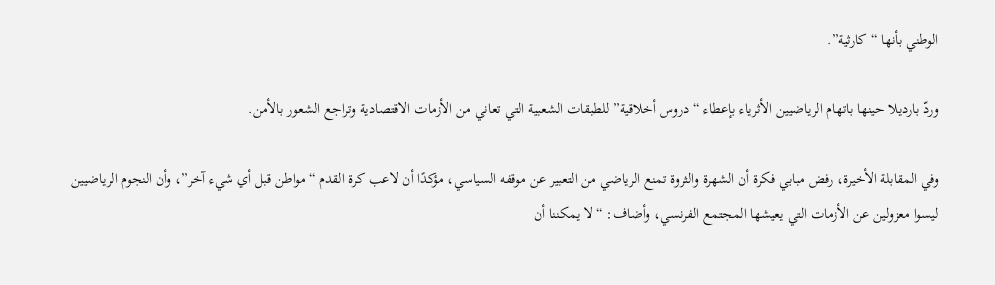الوطني بأنها “كارثية”.

وردّ بارديلا حينها باتهام الرياضيين الأثرياء بإعطاء “دروس أخلاقية” للطبقات الشعبية التي تعاني من الأزمات الاقتصادية وتراجع الشعور بالأمن.

وفي المقابلة الأخيرة، رفض مبابي فكرة أن الشهرة والثروة تمنع الرياضي من التعبير عن موقفه السياسي، مؤكدًا أن لاعب كرة القدم “مواطن قبل أي شيء آخر”، وأن النجوم الرياضيين ليسوا معزولين عن الأزمات التي يعيشها المجتمع الفرنسي، وأضاف: “لا يمكننا أن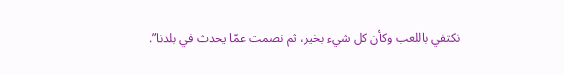نكتفي باللعب وكأن كل شيء بخير، ثم نصمت عمّا يحدث في بلدنا”.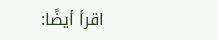اقرأ أيضًا: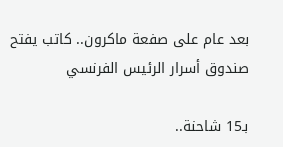بعد عام على صفعة ماكرون.. كاتب يفتح صندوق أسرار الرئيس الفرنسي

بـ15 شاحنة..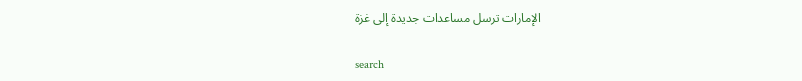الإمارات ترسل مساعدات جديدة إلى غزة

search